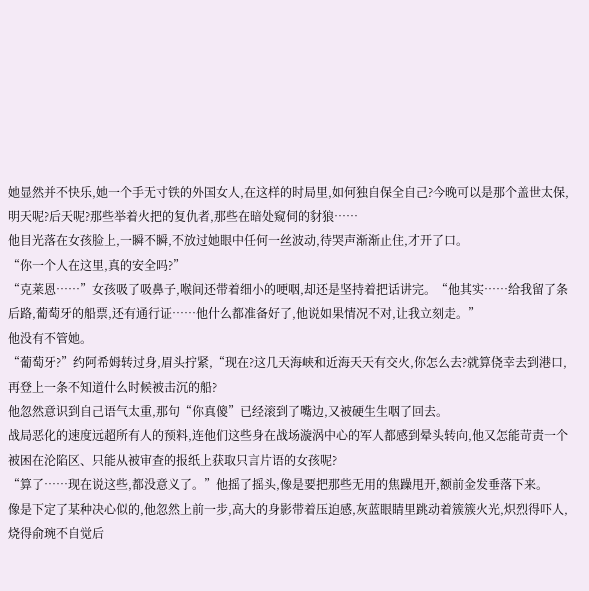她显然并不快乐,她一个手无寸铁的外国女人,在这样的时局里,如何独自保全自己?今晚可以是那个盖世太保,明天呢?后天呢?那些举着火把的复仇者,那些在暗处窥伺的豺狼……
他目光落在女孩脸上,一瞬不瞬,不放过她眼中任何一丝波动,待哭声渐渐止住,才开了口。
“你一个人在这里,真的安全吗?”
“克莱恩……”女孩吸了吸鼻子,喉间还带着细小的哽咽,却还是坚持着把话讲完。“他其实……给我留了条后路,葡萄牙的船票,还有通行证……他什么都准备好了,他说如果情况不对,让我立刻走。”
他没有不管她。
“葡萄牙?”约阿希姆转过身,眉头拧紧,“现在?这几天海峡和近海天天有交火,你怎么去?就算侥幸去到港口,再登上一条不知道什么时候被击沉的船?
他忽然意识到自己语气太重,那句“你真傻”已经滚到了嘴边,又被硬生生咽了回去。
战局恶化的速度远超所有人的预料,连他们这些身在战场漩涡中心的军人都感到晕头转向,他又怎能苛责一个被困在沦陷区、只能从被审查的报纸上获取只言片语的女孩呢?
“算了……现在说这些,都没意义了。”他摇了摇头,像是要把那些无用的焦躁甩开,额前金发垂落下来。
像是下定了某种决心似的,他忽然上前一步,高大的身影带着压迫感,灰蓝眼睛里跳动着簇簇火光,炽烈得吓人,烧得俞琬不自觉后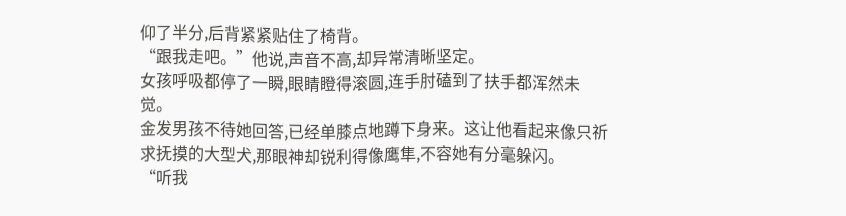仰了半分,后背紧紧贴住了椅背。
“跟我走吧。”他说,声音不高,却异常清晰坚定。
女孩呼吸都停了一瞬,眼睛瞪得滚圆,连手肘磕到了扶手都浑然未觉。
金发男孩不待她回答,已经单膝点地蹲下身来。这让他看起来像只祈求抚摸的大型犬,那眼神却锐利得像鹰隼,不容她有分毫躲闪。
“听我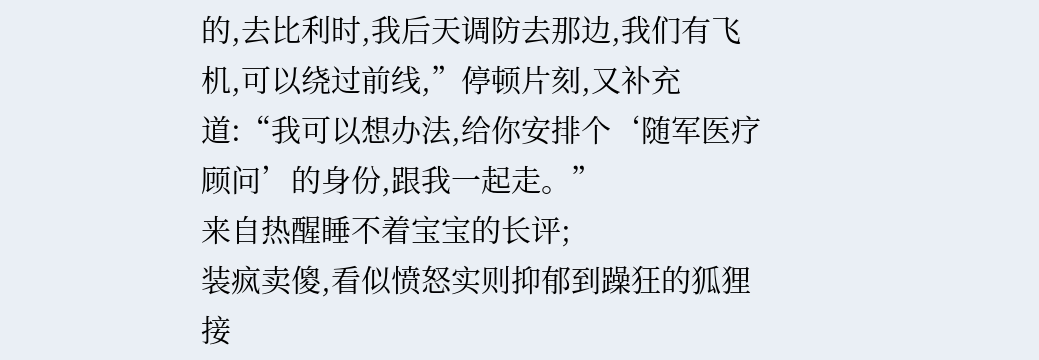的,去比利时,我后天调防去那边,我们有飞机,可以绕过前线,”停顿片刻,又补充道:“我可以想办法,给你安排个‘随军医疗顾问’的身份,跟我一起走。”
来自热醒睡不着宝宝的长评;
装疯卖傻,看似愤怒实则抑郁到躁狂的狐狸接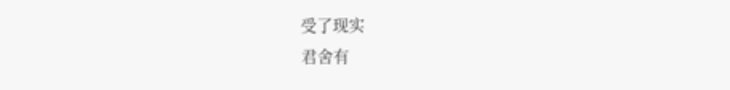受了现实
君舍有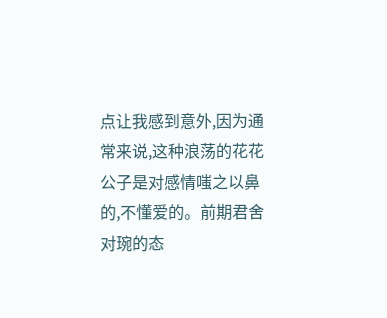点让我感到意外,因为通常来说,这种浪荡的花花公子是对感情嗤之以鼻的,不懂爱的。前期君舍对琬的态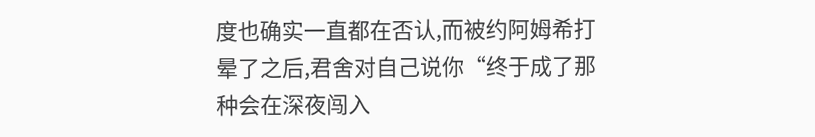度也确实一直都在否认,而被约阿姆希打晕了之后,君舍对自己说你“终于成了那种会在深夜闯入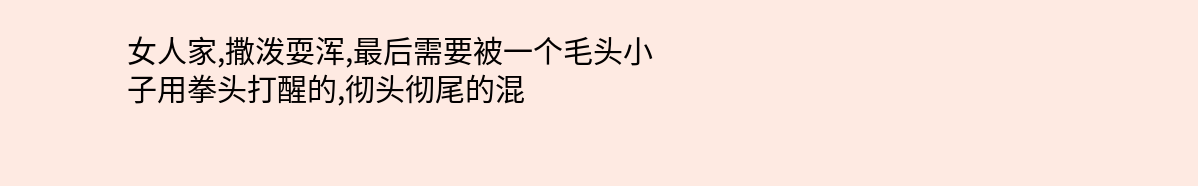女人家,撒泼耍浑,最后需要被一个毛头小子用拳头打醒的,彻头彻尾的混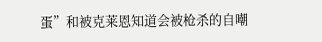蛋”和被克莱恩知道会被枪杀的自嘲